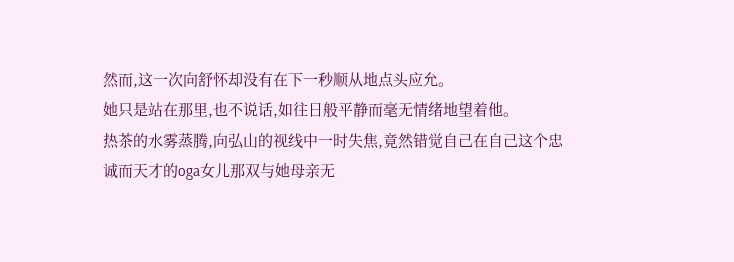然而,这一次向舒怀却没有在下一秒顺从地点头应允。
她只是站在那里,也不说话,如往日般平静而毫无情绪地望着他。
热茶的水雾蒸腾,向弘山的视线中一时失焦,竟然错觉自己在自己这个忠诚而天才的oga女儿那双与她母亲无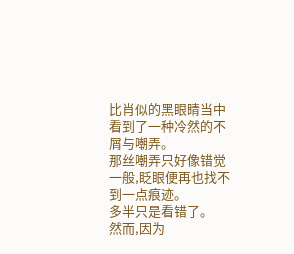比肖似的黑眼睛当中看到了一种冷然的不屑与嘲弄。
那丝嘲弄只好像错觉一般,眨眼便再也找不到一点痕迹。
多半只是看错了。
然而,因为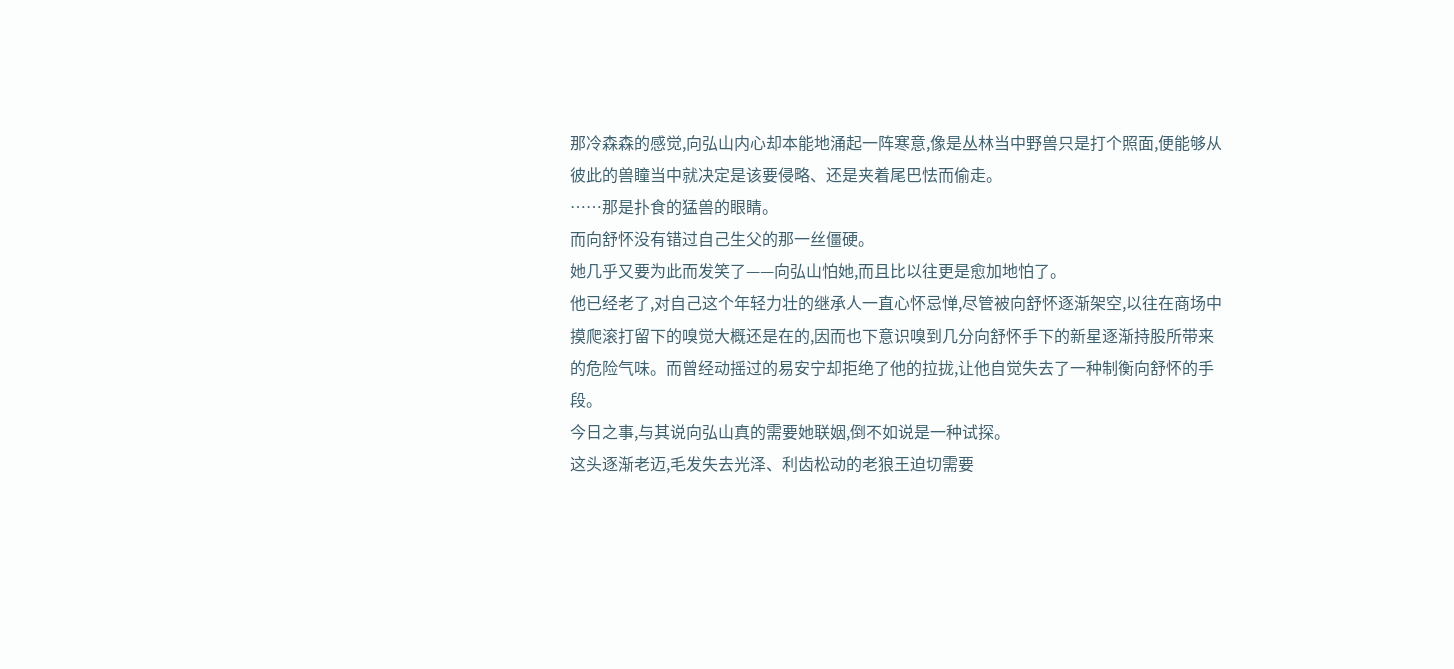那冷森森的感觉,向弘山内心却本能地涌起一阵寒意,像是丛林当中野兽只是打个照面,便能够从彼此的兽瞳当中就决定是该要侵略、还是夹着尾巴怯而偷走。
……那是扑食的猛兽的眼睛。
而向舒怀没有错过自己生父的那一丝僵硬。
她几乎又要为此而发笑了——向弘山怕她,而且比以往更是愈加地怕了。
他已经老了,对自己这个年轻力壮的继承人一直心怀忌惮,尽管被向舒怀逐渐架空,以往在商场中摸爬滚打留下的嗅觉大概还是在的,因而也下意识嗅到几分向舒怀手下的新星逐渐持股所带来的危险气味。而曾经动摇过的易安宁却拒绝了他的拉拢,让他自觉失去了一种制衡向舒怀的手段。
今日之事,与其说向弘山真的需要她联姻,倒不如说是一种试探。
这头逐渐老迈,毛发失去光泽、利齿松动的老狼王迫切需要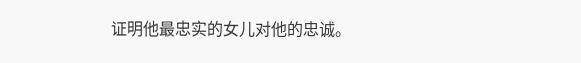证明他最忠实的女儿对他的忠诚。